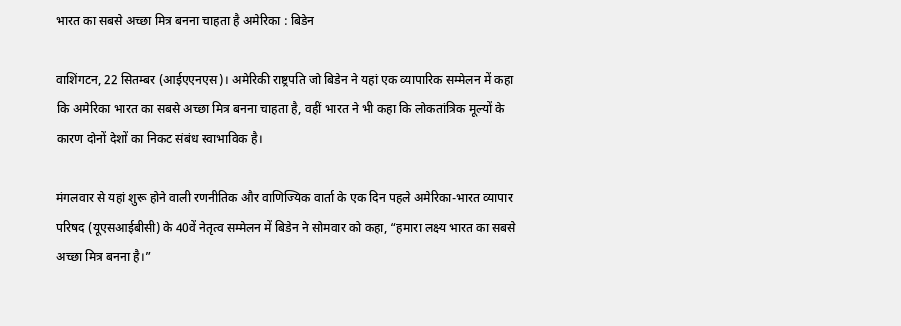भारत का सबसे अच्छा मित्र बनना चाहता है अमेरिका : बिडेन

वाशिंगटन, 22 सितम्बर (आईएएनएस)। अमेरिकी राष्ट्रपति जो बिडेन ने यहां एक व्यापारिक सम्मेलन में कहा कि अमेरिका भारत का सबसे अच्छा मित्र बनना चाहता है, वहीं भारत ने भी कहा कि लोकतांत्रिक मूल्यों के कारण दोनों देशों का निकट संबंध स्वाभाविक है।

मंगलवार से यहां शुरू होने वाली रणनीतिक और वाणिज्यिक वार्ता के एक दिन पहले अमेरिका-भारत व्यापार परिषद (यूएसआईबीसी) के 40वें नेतृत्व सम्मेलन में बिडेन ने सोमवार को कहा, “हमारा लक्ष्य भारत का सबसे अच्छा मित्र बनना है।”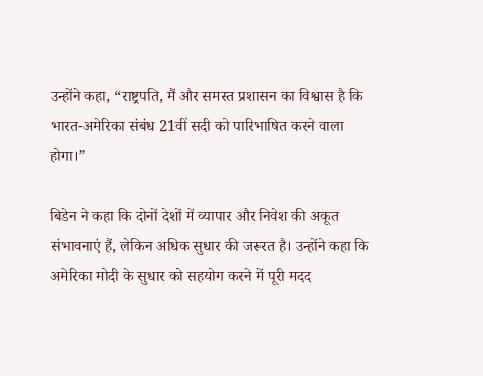उन्होंने कहा, “राष्ट्रपति, मैं और समस्त प्रशासन का विश्वास है कि भारत-अमेरिका संबंध 21वीं सदी को पारिभाषित करने वाला होगा।”

बिडेन ने कहा कि दोनों देशों में व्यापार और निवेश की अकूत संभावनाएं हैं, लेकिन अधिक सुधार की जरूरत है। उन्होंने कहा कि अमेरिका मोदी के सुधार को सहयोग करने में पूरी मदद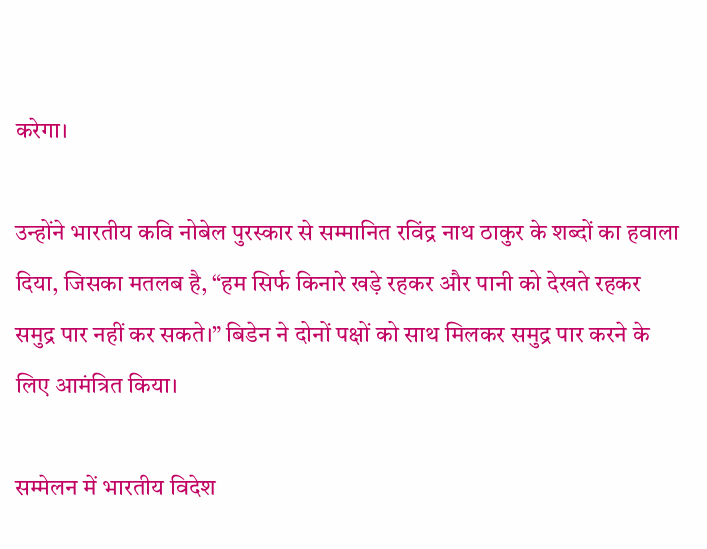करेगा।

उन्होंने भारतीय कवि नोबेल पुरस्कार से सम्मानित रविंद्र नाथ ठाकुर के शब्दों का हवाला दिया, जिसका मतलब है, “हम सिर्फ किनारे खड़े रहकर और पानी को देखते रहकर समुद्र पार नहीं कर सकते।” बिडेन ने दोनों पक्षों को साथ मिलकर समुद्र पार करने के लिए आमंत्रित किया।

सम्मेलन में भारतीय विदेश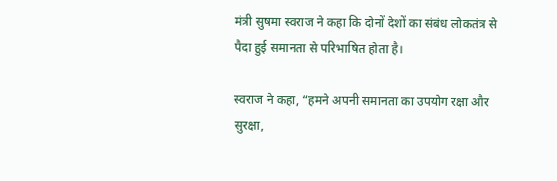मंत्री सुषमा स्वराज ने कहा कि दोनों देशों का संबंध लोकतंत्र से पैदा हुई समानता से परिभाषित होता है।

स्वराज ने कहा, “हमने अपनी समानता का उपयोग रक्षा और सुरक्षा,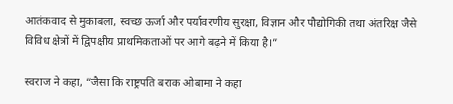आतंकवाद से मुकाबला, स्वच्छ ऊर्जा और पर्यावरणीय सुरक्षा, विज्ञान और पौद्योगिकी तथा अंतरिक्ष जैसे विविध क्षेत्रों में द्विपक्षीय प्राथमिकताओं पर आगे बढ़ने में किया है।”

स्वराज ने कहा, “जैसा कि राष्ट्रपति बराक ओबामा ने कहा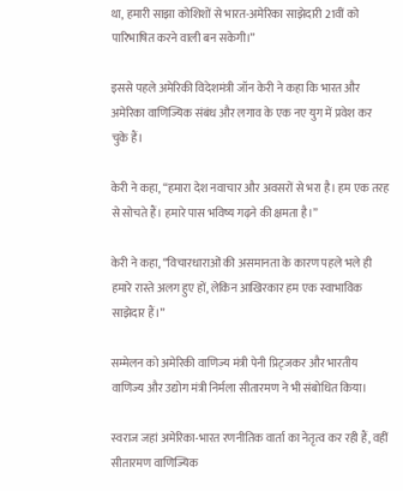था, हमारी साझा कोशिशों से भारत-अमेरिका साझेदारी 21वीं को पारिभाषित करने वाली बन सकेगी।”

इससे पहले अमेरिकी विदेशमंत्री जॉन केरी ने कहा कि भारत और अमेरिका वाणिज्यिक संबंध और लगाव के एक नए युग में प्रवेश कर चुके हैं।

केरी ने कहा, “हमारा देश नवाचार और अवसरों से भरा है। हम एक तरह से सोचते हैं। हमारे पास भविष्य गढ़ने की क्षमता है।”

केरी ने कहा, “विचारधाराओं की असमानता के कारण पहले भले ही हमारे रास्ते अलग हुए हों, लेकिन आखिरकार हम एक स्वाभाविक साझेदार हैं।”

सम्मेलन को अमेरिकी वाणिज्य मंत्री पेनी प्रिट्जकर और भारतीय वाणिज्य और उद्योग मंत्री निर्मला सीतारमण ने भी संबोधित किया।

स्वराज जहां अमेरिका-भारत रणनीतिक वार्ता का नेतृत्व कर रही हैं, वहीं सीतारमण वाणिज्यिक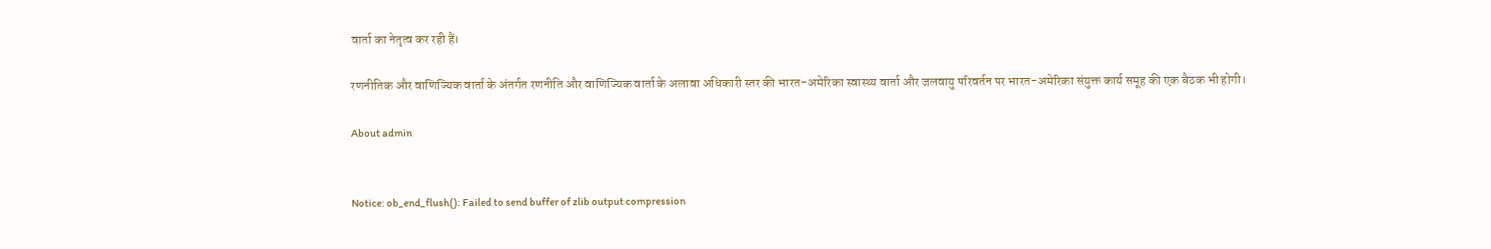वार्ता का नेतृत्व कर रही हैं।

रणनीतिक और वाणिज्यिक वार्ता के अंतर्गत रणनीति और वाणिज्यिक वार्ता के अलावा अधिकारी स्तर की भारत-अमेरिका स्वास्थ्य वार्ता और जलवायु परिवर्तन पर भारत-अमेरिका संयुक्त कार्य समूह की एक बैठक भी होगी।

About admin


Notice: ob_end_flush(): Failed to send buffer of zlib output compression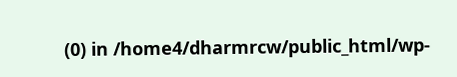(0) in /home4/dharmrcw/public_html/wp-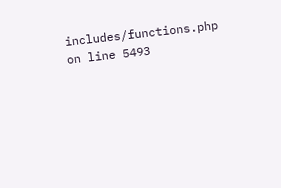includes/functions.php on line 5493